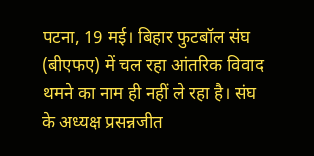पटना, 19 मई। बिहार फुटबॉल संघ (बीएफए) में चल रहा आंतरिक विवाद थमने का नाम ही नहीं ले रहा है। संघ के अध्यक्ष प्रसन्नजीत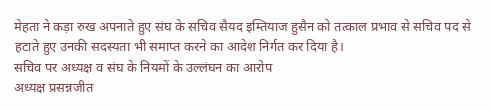मेहता ने कड़ा रुख अपनाते हुए संघ के सचिव सैयद इम्तियाज हुसैन को तत्काल प्रभाव से सचिव पद से हटाते हुए उनकी सदस्यता भी समाप्त करने का आदेश निर्गत कर दिया है।
सचिव पर अध्यक्ष व संघ के नियमों के उल्लंघन का आरोप
अध्यक्ष प्रसन्नजीत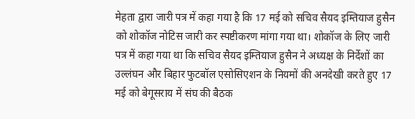मेहता द्वारा जारी पत्र में कहा गया है कि 17 मई को सचिव सैयद इम्तियाज हुसैन को शोकॉज नोटिस जारी कर स्पष्टीकरण मांगा गया था। शोकॉज के लिए जारी पत्र में कहा गया था कि सचिव सैयद इम्तियाज हुसैन ने अध्यक्ष के निर्देशों का उल्लंघन और बिहार फुटबॉल एसोसिएशन के नियमों की अनदेखी करते हुए 17 मई को बेगूसराय में संघ की बैठक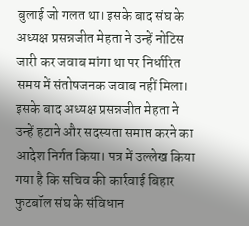बुलाई जो गलत था। इसके बाद संघ के अध्यक्ष प्रसन्नजीत मेहता ने उन्हें नोटिस जारी कर जवाब मांगा था पर निर्धारित समय में संतोषजनक जवाब नहीं मिला। इसके बाद अध्यक्ष प्रसन्नजीत मेहता ने उन्हें हटाने और सदस्यता समाप्त करने का आदेश निर्गत किया। पत्र में उल्लेख किया गया है कि सचिव की कार्रवाई बिहार फुटबॉल संघ के संविधान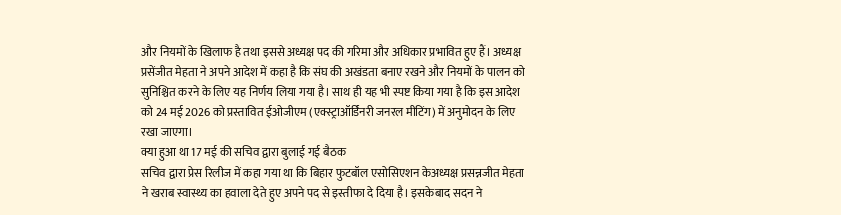और नियमों के खिलाफ है तथा इससे अध्यक्ष पद की गरिमा और अधिकार प्रभावित हुए हैं। अध्यक्ष प्रसेंजीत मेहता ने अपने आदेश में कहा है कि संघ की अखंडता बनाए रखने और नियमों के पालन को सुनिश्चित करने के लिए यह निर्णय लिया गया है। साथ ही यह भी स्पष्ट किया गया है कि इस आदेश को 24 मई 2026 को प्रस्तावित ईओजीएम (एक्स्ट्राऑर्डिनरी जनरल मीटिंग) में अनुमोदन के लिए रखा जाएगा।
क्या हुआ था 17 मई की सचिव द्वारा बुलाई गई बैठक
सचिव द्वारा प्रेस रिलीज में कहा गया था कि बिहार फुटबॉल एसोसिएशन केअध्यक्ष प्रसन्नजीत मेहता ने खराब स्वास्थ्य का हवाला देते हुए अपने पद से इस्तीफा दे दिया है। इसकेबाद सदन ने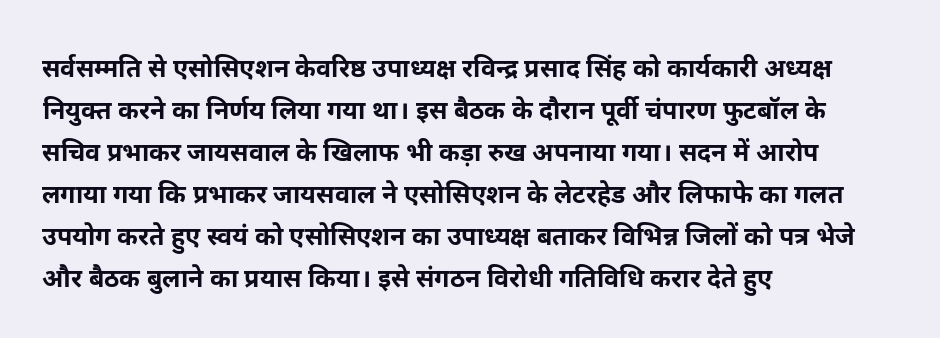सर्वसम्मति से एसोसिएशन केवरिष्ठ उपाध्यक्ष रविन्द्र प्रसाद सिंह को कार्यकारी अध्यक्ष नियुक्त करने का निर्णय लिया गया था। इस बैठक के दौरान पूर्वी चंपारण फुटबॉल के सचिव प्रभाकर जायसवाल के खिलाफ भी कड़ा रुख अपनाया गया। सदन में आरोप लगाया गया कि प्रभाकर जायसवाल ने एसोसिएशन के लेटरहेड और लिफाफे का गलत उपयोग करते हुए स्वयं को एसोसिएशन का उपाध्यक्ष बताकर विभिन्न जिलों को पत्र भेजे और बैठक बुलाने का प्रयास किया। इसे संगठन विरोधी गतिविधि करार देते हुए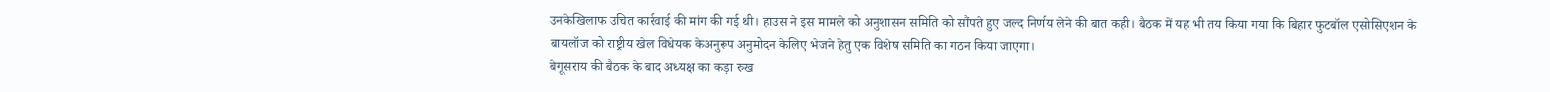उनकेखिलाफ उचित कार्रवाई की मांग की गई थी। हाउस ने इस मामले को अनुशासन समिति को सौंपते हुए जल्द निर्णय लेने की बात कही। बैठक में यह भी तय किया गया कि बिहार फुटबॉल एसोसिएशन के बायलॉज को राष्ट्रीय खेल विधेयक केअनुरूप अनुमोदन केलिए भेजने हेतु एक विशेष समिति का गठन किया जाएगा।
बेगूसराय की बैठक के बाद अध्यक्ष का कड़ा रुख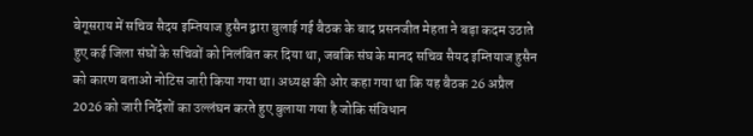बेगूसराय में सचिव सैदय इम्तियाज हुसैन द्वारा बुलाई गई बैठक के बाद प्रसनजीत मेहता ने बड़ा कदम उठाते हुए कई जिला संघों के सचिवों को निलंबित कर दिया था, जबकि संघ के मानद सचिव सैयद इम्तियाज हुसैन को कारण बताओ नोटिस जारी किया गया था। अध्यक्ष की ओर कहा गया था कि यह बैठक 26 अप्रैल 2026 को जारी निर्देशों का उल्लंघन करते हुए बुलाया गया है जोकि संविधान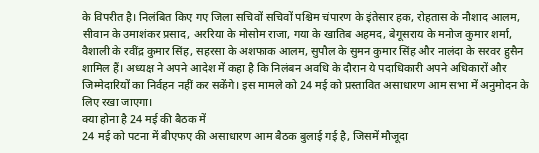के विपरीत है। निलंबित किए गए जिला सचिवों सचिवों पश्चिम चंपारण के इंतेसार हक, रोहतास के नौशाद आलम, सीवान के उमाशंकर प्रसाद, अररिया के मोसोम राजा, गया के खातिब अहमद, बेगूसराय के मनोज कुमार शर्मा, वैशाली के रवींद्र कुमार सिंह, सहरसा के अशफाक आलम, सुपौल के सुमन कुमार सिंह और नालंदा के सरवर हुसैन शामिल हैं। अध्यक्ष ने अपने आदेश में कहा है कि निलंबन अवधि के दौरान ये पदाधिकारी अपने अधिकारों और जिम्मेदारियों का निर्वहन नहीं कर सकेंगे। इस मामले को 24 मई को प्रस्तावित असाधारण आम सभा में अनुमोदन के लिए रखा जाएगा।
क्या होना है 24 मई की बैठक में
24 मई को पटना में बीएफए की असाधारण आम बैठक बुलाई गई है, जिसमें मौजूदा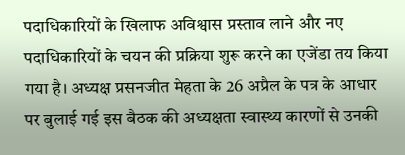पदाधिकारियों के खिलाफ अविश्वास प्रस्ताव लाने और नए पदाधिकारियों के चयन की प्रक्रिया शुरू करने का एजेंडा तय किया गया है। अध्यक्ष प्रसनजीत मेहता के 26 अप्रैल के पत्र के आधार पर बुलाई गई इस बैठक की अध्यक्षता स्वास्थ्य कारणों से उनकी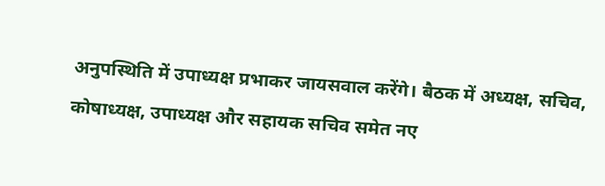अनुपस्थिति में उपाध्यक्ष प्रभाकर जायसवाल करेंगे। बैठक में अध्यक्ष, सचिव, कोषाध्यक्ष, उपाध्यक्ष और सहायक सचिव समेत नए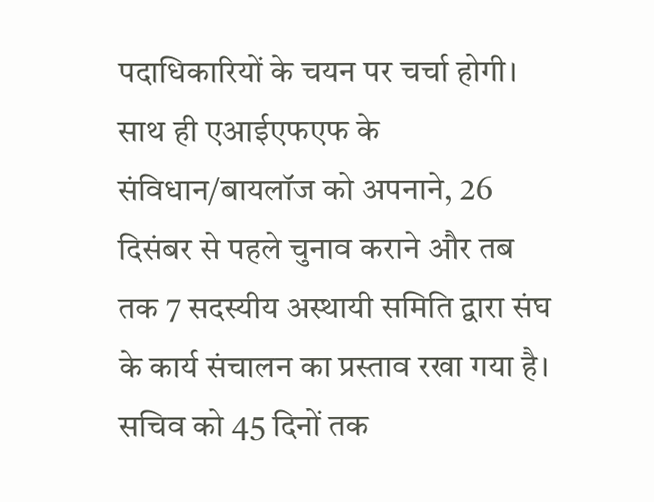पदाधिकारियों के चयन पर चर्चा होगी। साथ ही एआईएफएफ के संविधान/बायलॉज को अपनाने, 26 दिसंबर से पहले चुनाव कराने और तब तक 7 सदस्यीय अस्थायी समिति द्वारा संघ के कार्य संचालन का प्रस्ताव रखा गया है। सचिव को 45 दिनों तक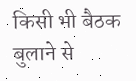किसी भी बैठक बुलाने से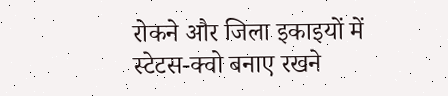रोकने और जिला इकाइयों में स्टेटस-क्वो बनाए रखने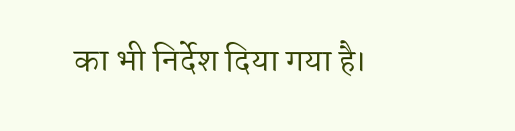का भी निर्देश दिया गया है।